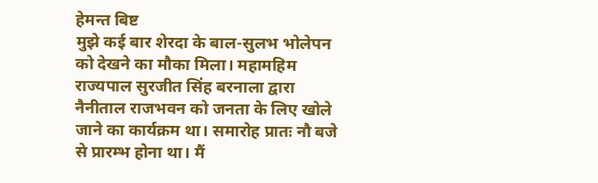हेमन्त बिष्ट
मुझे कई बार शेरदा के बाल-सुलभ भोलेपन को देखने का मौका मिला। महामहिम राज्यपाल सुरजीत सिंह बरनाला द्वारा नैनीताल राजभवन को जनता के लिए खोले जाने का कार्यक्रम था। समारोह प्रातः नौ बजे से प्रारम्भ होना था। मैं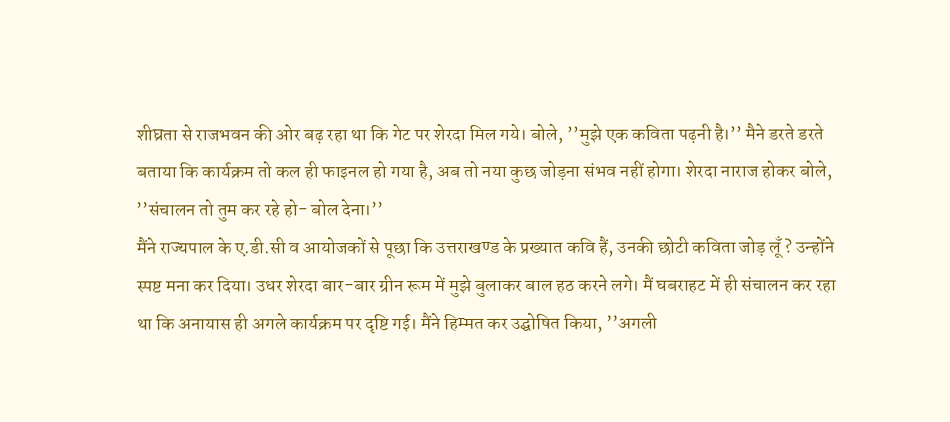शीघ्रता से राजभवन की ओर बढ़ रहा था कि गेट पर शेरदा मिल गये। बोले, ’’मुझे एक कविता पढ़नी है।’’ मैने डरते डरते बताया कि कार्यक्रम तो कल ही फाइनल हो गया है, अब तो नया कुछ जोड़ना संभव नहीं होगा। शेरदा नाराज होकर बोले, ’’संचालन तो तुम कर रहे हो- बोल देना।’’
मैंने राज्यपाल के ए.डी.सी व आयोजकों से पूछा कि उत्तराखण्ड के प्रख्यात कवि हैं, उनकी छोटी कविता जोड़ लूँ ? उन्होंने स्पष्ट मना कर दिया। उधर शेरदा बार-बार ग्रीन रूम में मुझे बुलाकर बाल हठ करने लगे। मैं घबराहट में ही संचालन कर रहा था कि अनायास ही अगले कार्यक्रम पर दृष्टि गई। मैंने हिम्मत कर उद्घोषित किया, ’’अगली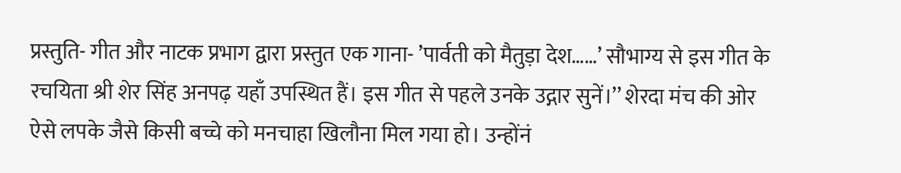प्रस्तुति- गीत और नाटक प्रभाग द्वारा प्रस्तुत एक गाना- ’पार्वती को मैतुड़ा देश……’ सौभाग्य से इस गीत के रचयिता श्री शेर सिंह अनपढ़ यहाँ उपस्थित हैं। इस गीत से पहले उनके उद्गार सुनें।’’ शेरदा मंच की ओर ऐसे लपके जैसे किसी बच्चे को मनचाहा खिलौना मिल गया हो। उन्होंनं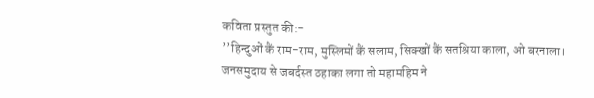कविता प्रस्तुत की:-
’’हिन्दुओं कैं राम-राम, मुस्लिमों कैं सलाम, सिक्खों कैं सतश्रिया काला, ओ बरनाला।
जनसमुदाय से जबर्दस्त ठहाका लगा तो महामहिम ने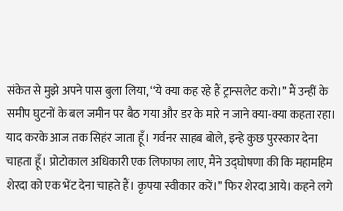संकेत से मुझे अपने पास बुला लिया, ‘‘ये क्या कह रहे हैं ट्रान्सलेट करो।’’ मैं उन्हीं के समीप घुटनों के बल जमीन पर बैठ गया और डर के मारे न जाने क्या-क्या कहता रहा। याद करके आज तक सिहंर जाता हूँ। गर्वनर साहब बोले, इन्हे कुछ पुरस्कार देना चाहता हूँ। प्रोटोकाल अधिकारी एक लिफाफा लाए, मैंने उद्घोषणा की कि महामहिम शेरदा को एक भेंट देना चाहते हैं। कृपया स्वीकार करें।’’ फिर शेरदा आये। कहने लगे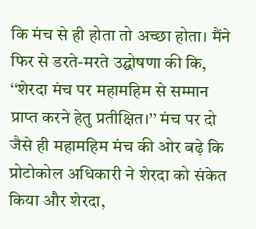कि मंच से ही होता तो अच्छा होता। मैंने फिर से डरते-मरते उद्घोषणा की कि, ‘‘शेरदा मंच पर महामहिम से सम्मान प्राप्त करने हेतु प्रतीक्षित।’’ मंच पर दो जैसे ही महामहिम मंच की ओर बढ़े कि प्रोटोकोल अधिकारी ने शेरदा को संकेत किया और शेरदा,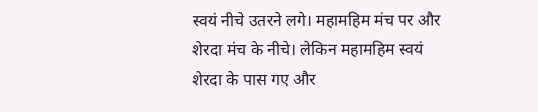स्वयं नीचे उतरने लगे। महामहिम मंच पर और शेरदा मंच के नीचे। लेकिन महामहिम स्वयं शेरदा के पास गए और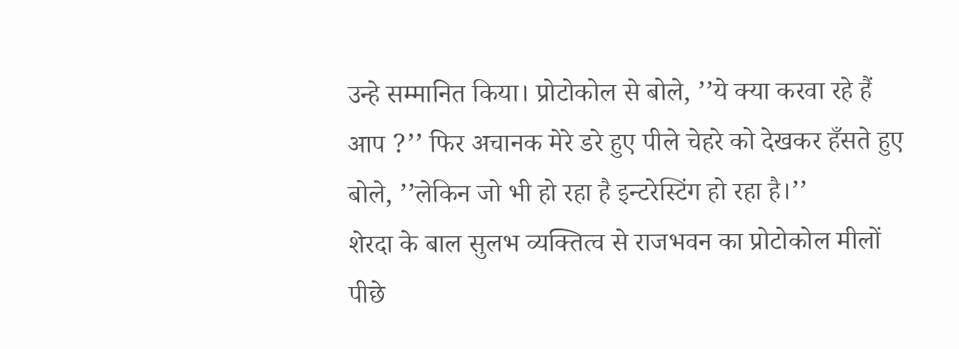उन्हे सम्मानित किया। प्रोटोकोल से बोले, ’’ये क्या करवा रहे हैं आप ?’’ फिर अचानक मेरे डरे हुए पीले चेहरे को देखकर हँसते हुए बोले, ’’लेकिन जो भी हो रहा है इन्टरेस्टिंग हो रहा है।’’
शेरदा के बाल सुलभ व्यक्तित्व से राजभवन का प्रोटोकोल मीलों पीछे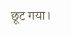छूट गया।